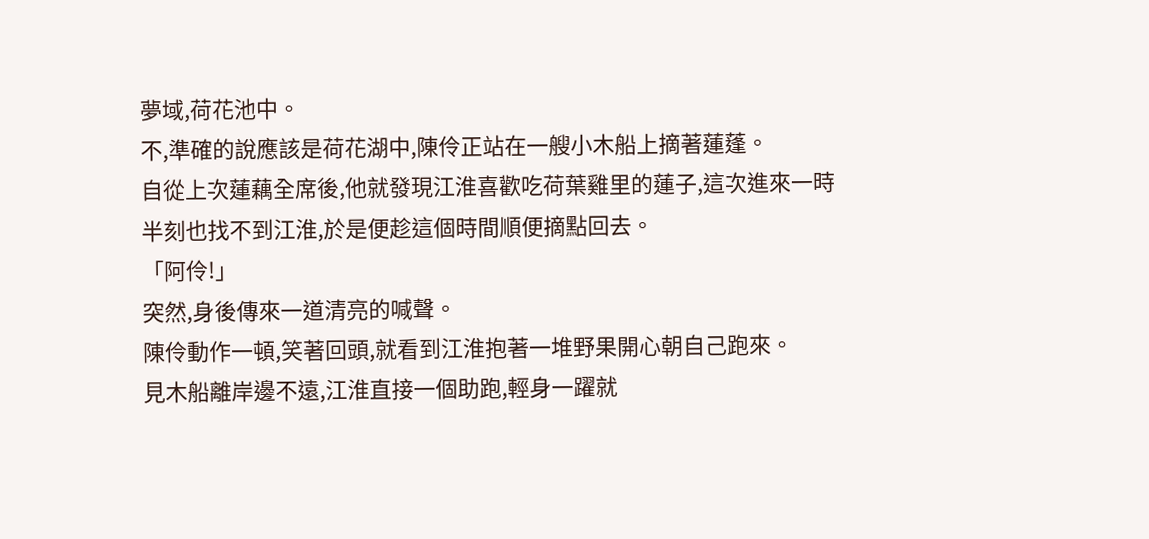夢域,荷花池中。
不,準確的說應該是荷花湖中,陳伶正站在一艘小木船上摘著蓮蓬。
自從上次蓮藕全席後,他就發現江淮喜歡吃荷葉雞里的蓮子,這次進來一時半刻也找不到江淮,於是便趁這個時間順便摘點回去。
「阿伶!」
突然,身後傳來一道清亮的喊聲。
陳伶動作一頓,笑著回頭,就看到江淮抱著一堆野果開心朝自己跑來。
見木船離岸邊不遠,江淮直接一個助跑,輕身一躍就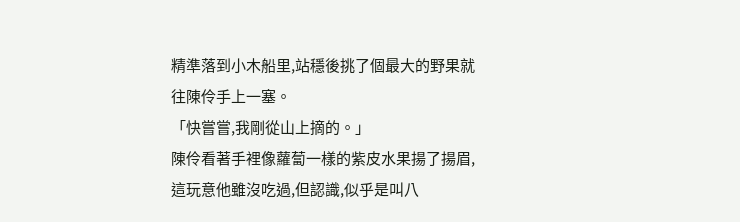精準落到小木船里,站穩後挑了個最大的野果就往陳伶手上一塞。
「快嘗嘗,我剛從山上摘的。」
陳伶看著手裡像蘿蔔一樣的紫皮水果揚了揚眉,這玩意他雖沒吃過,但認識,似乎是叫八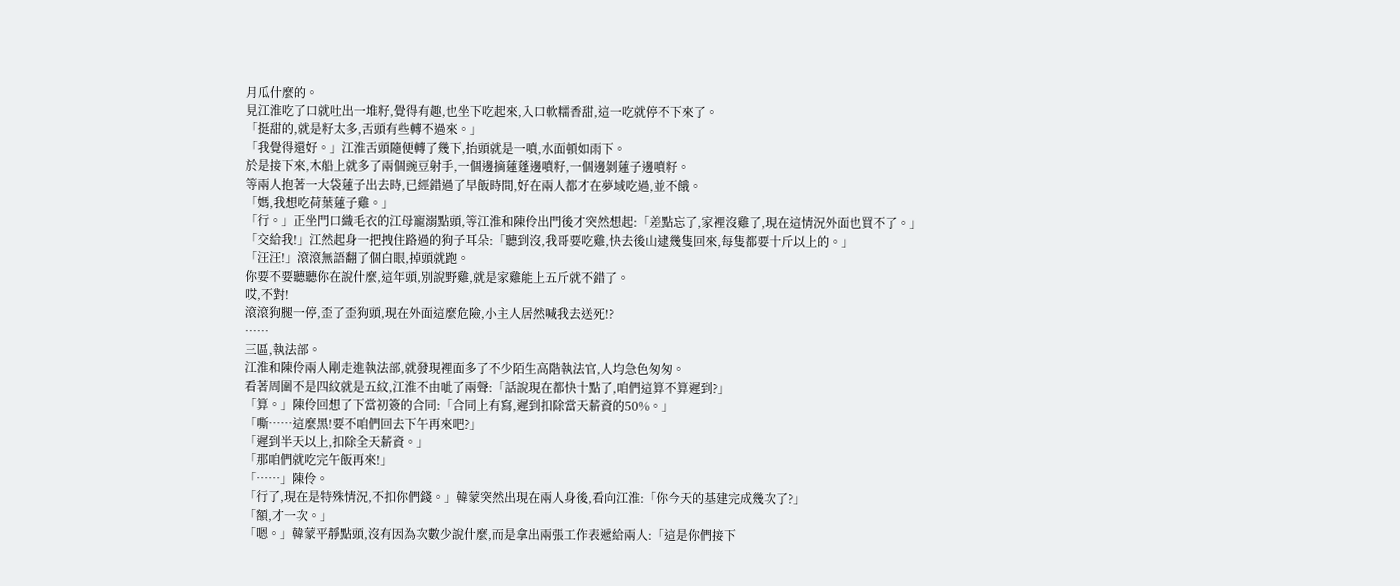月瓜什麼的。
見江淮吃了口就吐出一堆籽,覺得有趣,也坐下吃起來,入口軟糯香甜,這一吃就停不下來了。
「挺甜的,就是籽太多,舌頭有些轉不過來。」
「我覺得還好。」江淮舌頭隨便轉了幾下,抬頭就是一噴,水面頓如雨下。
於是接下來,木船上就多了兩個豌豆射手,一個邊摘蓮蓬邊噴籽,一個邊剝蓮子邊噴籽。
等兩人抱著一大袋蓮子出去時,已經錯過了早飯時間,好在兩人都才在夢域吃過,並不餓。
「媽,我想吃荷葉蓮子雞。」
「行。」正坐門口織毛衣的江母寵溺點頭,等江淮和陳伶出門後才突然想起:「差點忘了,家裡沒雞了,現在這情況外面也買不了。」
「交給我!」江然起身一把拽住路過的狗子耳朵:「聽到沒,我哥要吃雞,快去後山逮幾隻回來,每隻都要十斤以上的。」
「汪汪!」滾滾無語翻了個白眼,掉頭就跑。
你要不要聽聽你在說什麼,這年頭,別說野雞,就是家雞能上五斤就不錯了。
哎,不對!
滾滾狗腿一停,歪了歪狗頭,現在外面這麼危險,小主人居然喊我去送死!?
……
三區,執法部。
江淮和陳伶兩人剛走進執法部,就發現裡面多了不少陌生高階執法官,人均急色匆匆。
看著周圍不是四紋就是五紋,江淮不由呲了兩聲:「話說現在都快十點了,咱們這算不算遲到?」
「算。」陳伶回想了下當初簽的合同:「合同上有寫,遲到扣除當天薪資的50%。」
「嘶……這麼黑!要不咱們回去下午再來吧?」
「遲到半天以上,扣除全天薪資。」
「那咱們就吃完午飯再來!」
「……」陳伶。
「行了,現在是特殊情況,不扣你們錢。」韓蒙突然出現在兩人身後,看向江淮:「你今天的基建完成幾次了?」
「額,才一次。」
「嗯。」韓蒙平靜點頭,沒有因為次數少說什麼,而是拿出兩張工作表遞給兩人:「這是你們接下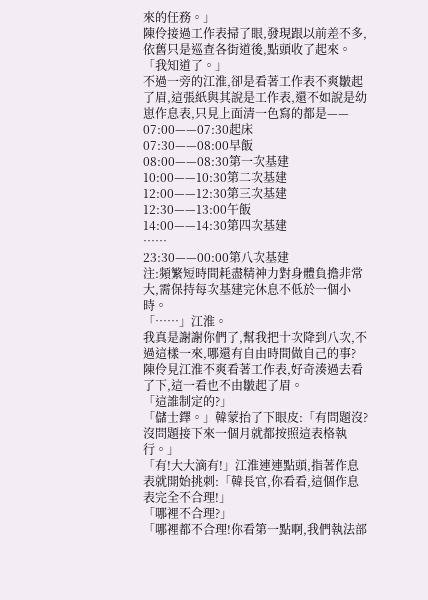來的任務。」
陳伶接過工作表掃了眼,發現跟以前差不多,依舊只是巡查各街道後,點頭收了起來。
「我知道了。」
不過一旁的江淮,卻是看著工作表不爽皺起了眉,這張紙與其說是工作表,還不如說是幼崽作息表,只見上面清一色寫的都是——
07:00——07:30起床
07:30——08:00早飯
08:00——08:30第一次基建
10:00——10:30第二次基建
12:00——12:30第三次基建
12:30——13:00午飯
14:00——14:30第四次基建
……
23:30——00:00第八次基建
注:頻繁短時間耗盡精神力對身體負擔非常大,需保持每次基建完休息不低於一個小時。
「……」江淮。
我真是謝謝你們了,幫我把十次降到八次,不過這樣一來,哪還有自由時間做自己的事?
陳伶見江淮不爽看著工作表,好奇湊過去看了下,這一看也不由皺起了眉。
「這誰制定的?」
「儲士鐸。」韓蒙抬了下眼皮:「有問題沒?沒問題接下來一個月就都按照這表格執行。」
「有!大大滴有!」江淮連連點頭,指著作息表就開始挑刺:「韓長官,你看看,這個作息表完全不合理!」
「哪裡不合理?」
「哪裡都不合理!你看第一點啊,我們執法部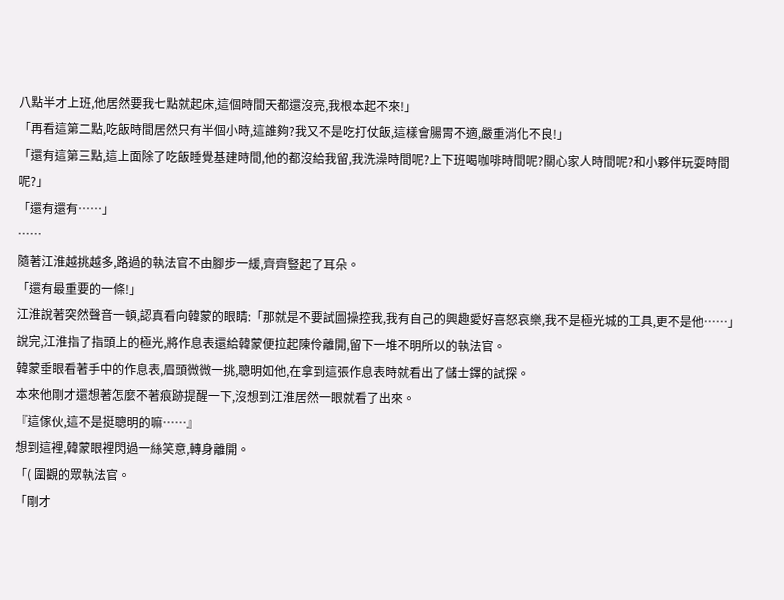八點半才上班,他居然要我七點就起床,這個時間天都還沒亮,我根本起不來!」
「再看這第二點,吃飯時間居然只有半個小時,這誰夠?我又不是吃打仗飯,這樣會腸胃不適,嚴重消化不良!」
「還有這第三點,這上面除了吃飯睡覺基建時間,他的都沒給我留,我洗澡時間呢?上下班喝咖啡時間呢?關心家人時間呢?和小夥伴玩耍時間呢?」
「還有還有……」
……
隨著江淮越挑越多,路過的執法官不由腳步一緩,齊齊豎起了耳朵。
「還有最重要的一條!」
江淮說著突然聲音一頓,認真看向韓蒙的眼睛:「那就是不要試圖操控我,我有自己的興趣愛好喜怒哀樂,我不是極光城的工具,更不是他……」
說完,江淮指了指頭上的極光,將作息表還給韓蒙便拉起陳伶離開,留下一堆不明所以的執法官。
韓蒙垂眼看著手中的作息表,眉頭微微一挑,聰明如他,在拿到這張作息表時就看出了儲士鐸的試探。
本來他剛才還想著怎麼不著痕跡提醒一下,沒想到江淮居然一眼就看了出來。
『這傢伙,這不是挺聰明的嘛……』
想到這裡,韓蒙眼裡閃過一絲笑意,轉身離開。
「( 圍觀的眾執法官。
「剛才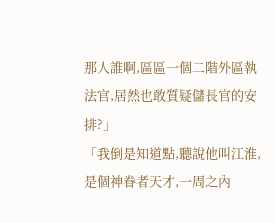那人誰啊,區區一個二階外區執法官,居然也敢質疑儲長官的安排?」
「我倒是知道點,聽說他叫江淮,是個神眷者天才,一周之內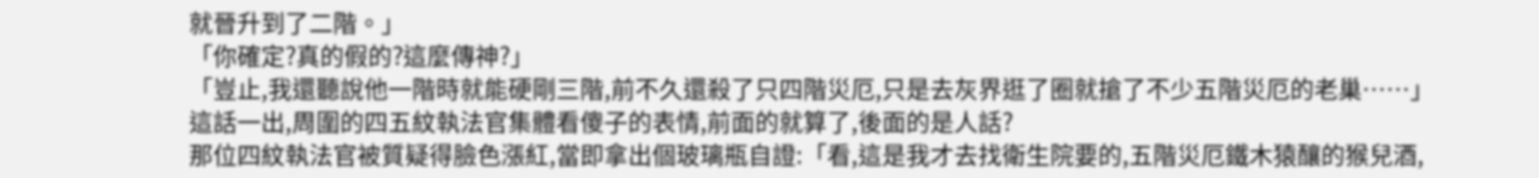就晉升到了二階。」
「你確定?真的假的?這麼傳神?」
「豈止,我還聽說他一階時就能硬剛三階,前不久還殺了只四階災厄,只是去灰界逛了圈就搶了不少五階災厄的老巢……」
這話一出,周圍的四五紋執法官集體看傻子的表情,前面的就算了,後面的是人話?
那位四紋執法官被質疑得臉色漲紅,當即拿出個玻璃瓶自證:「看,這是我才去找衛生院要的,五階災厄鐵木猿釀的猴兒酒,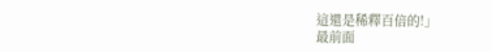這還是稀釋百倍的!」
最前面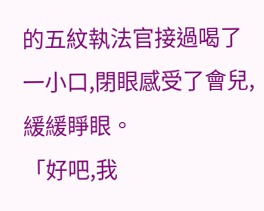的五紋執法官接過喝了一小口,閉眼感受了會兒,緩緩睜眼。
「好吧,我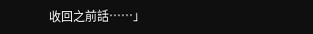收回之前話……」